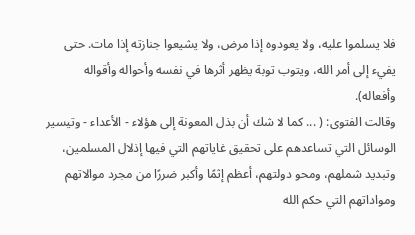فلا يسلموا عليه، ولا يعودوه إذا مرض، ولا يشيعوا جنازته إذا مات. حتى يفيء إلى أمر الله، ويتوب توبة يظهر أثرها في نفسه وأحواله وأقواله وأفعاله).
وقالت الفتوى: ( ... كما لا شك أن بذل المعونة إلى هؤلاء - الأعداء - وتيسير الوسائل التي تساعدهم على تحقيق غاياتهم التي فيها إذلال المسلمين، وتبديد شملهم، ومحو دولتهم، أعظم إثمًا وأكبر ضررًا من مجرد موالاتهم ومواداتهم التي حكم الله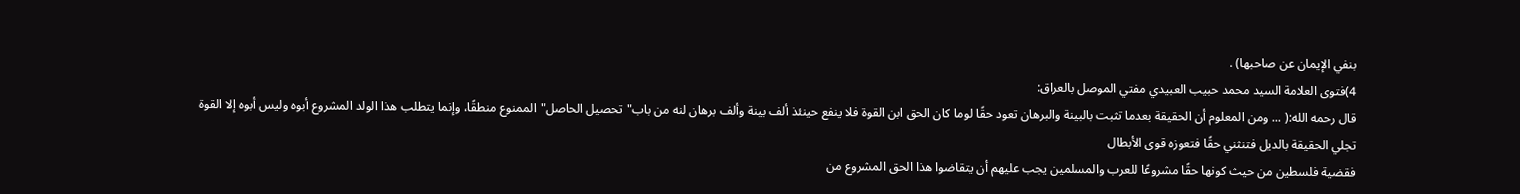بنفي الإيمان عن صاحبها) .
4)فتوى العلامة السيد محمد حبيب العبيدي مفتي الموصل بالعراق:
قال رحمه الله:( ... ومن المعلوم أن الحقيقة بعدما تثبت بالبينة والبرهان تعود حقًا لوما كان الحق ابن القوة فلا ينفع حينئذ ألف بينة وألف برهان لنه من باب"تحصيل الحاصل"الممنوع منطقًا، وإنما يتطلب هذا الولد المشروع أبوه وليس أبوه إلا القوة
تجلي الحقيقة بالديل فتنثني حقًا فتعوزه قوى الأبطال
فقضية فلسطين من حيث كونها حقًا مشروعًا للعرب والمسلمين يجب عليهم أن يتقاضوا هذا الحق المشروع من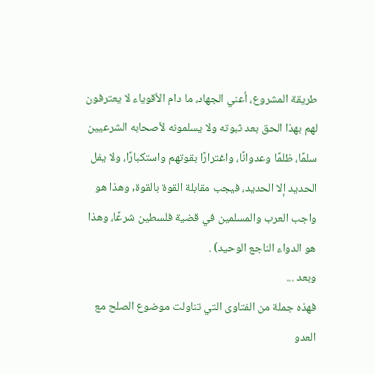طريقة المشروع، أعني الجهاد، ما دام الأقوياء لا يعترفون لهم بهذا الحق بعد ثبوته ولا يسلمونه لأصحابه الشرعيين سلمًا، ظلمًا وعدوانًا، واغترارًا بقوتهم واستكبارًا، ولا يفل الحديد إلا الحديد، فيجب مقابلة القوة بالقوة, وهذا هو واجب العرب والمسلمين في قضية فلسطين شرعًا، وهذا هو الدواء الناجع الوحيد) .
وبعد ...
فهذه جملة من الفتاوى التي تناولت موضوع الصلح مع العدو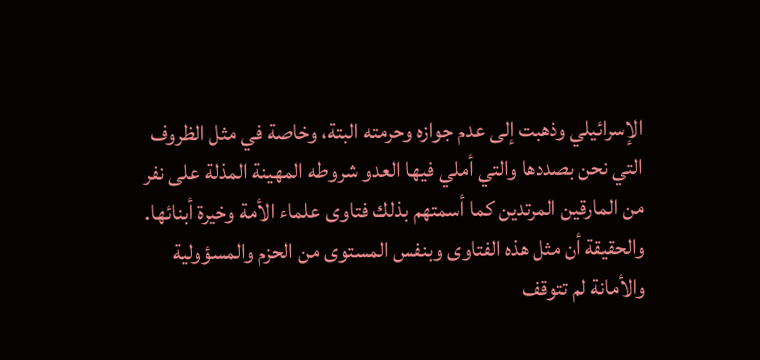الإسرائيلي وذهبت إلى عدم جوازه وحرمته البتة، وخاصة في مثل الظروف التي نحن بصددها والتي أملي فيها العدو شروطه المهينة المذلة على نفر من المارقين المرتدين كما أسمتهم بذلك فتاوى علماء الأمة وخيرة أبنائها.
والحقيقة أن مثل هذه الفتاوى وبنفس المستوى من الحزم والمسؤولية والأمانة لم تتوقف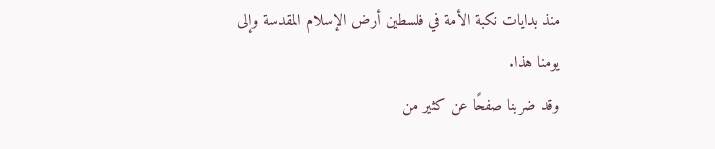منذ بدايات نكبة الأمة في فلسطين أرض الإسلام المقدسة وإلى يومنا هذا.
وقد ضربنا صفحًا عن كثير من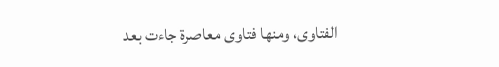الفتاوى، ومنها فتاوى معاصرة جاءت بعد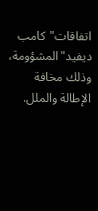اتفاقات"كامب ديفيد"المشؤومة، وذلك مخافة الإطالة والملل.